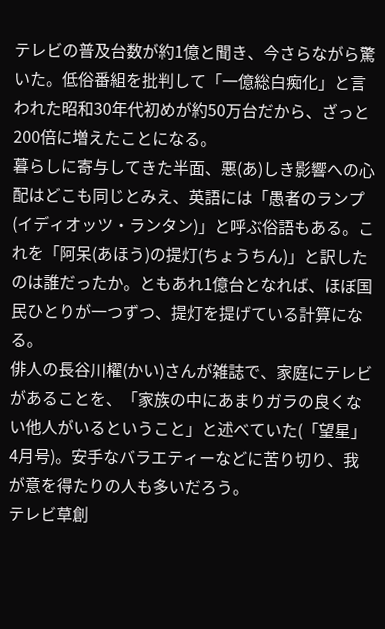テレビの普及台数が約1億と聞き、今さらながら驚いた。低俗番組を批判して「一億総白痴化」と言われた昭和30年代初めが約50万台だから、ざっと200倍に増えたことになる。
暮らしに寄与してきた半面、悪(あ)しき影響への心配はどこも同じとみえ、英語には「愚者のランプ(イディオッツ・ランタン)」と呼ぶ俗語もある。これを「阿呆(あほう)の提灯(ちょうちん)」と訳したのは誰だったか。ともあれ1億台となれば、ほぼ国民ひとりが一つずつ、提灯を提げている計算になる。
俳人の長谷川櫂(かい)さんが雑誌で、家庭にテレビがあることを、「家族の中にあまりガラの良くない他人がいるということ」と述べていた(「望星」4月号)。安手なバラエティーなどに苦り切り、我が意を得たりの人も多いだろう。
テレビ草創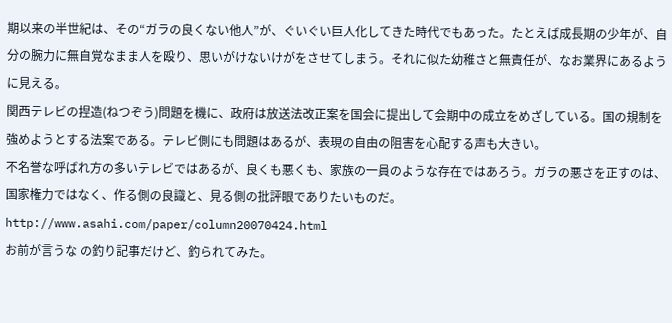期以来の半世紀は、その“ガラの良くない他人”が、ぐいぐい巨人化してきた時代でもあった。たとえば成長期の少年が、自分の腕力に無自覚なまま人を殴り、思いがけないけがをさせてしまう。それに似た幼稚さと無責任が、なお業界にあるように見える。
関西テレビの捏造(ねつぞう)問題を機に、政府は放送法改正案を国会に提出して会期中の成立をめざしている。国の規制を強めようとする法案である。テレビ側にも問題はあるが、表現の自由の阻害を心配する声も大きい。
不名誉な呼ばれ方の多いテレビではあるが、良くも悪くも、家族の一員のような存在ではあろう。ガラの悪さを正すのは、国家権力ではなく、作る側の良識と、見る側の批評眼でありたいものだ。
http://www.asahi.com/paper/column20070424.html
お前が言うな の釣り記事だけど、釣られてみた。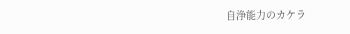自浄能力のカケラ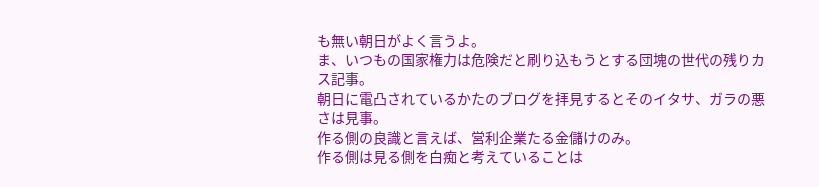も無い朝日がよく言うよ。
ま、いつもの国家権力は危険だと刷り込もうとする団塊の世代の残りカス記事。
朝日に電凸されているかたのブログを拝見するとそのイタサ、ガラの悪さは見事。
作る側の良識と言えば、営利企業たる金儲けのみ。
作る側は見る側を白痴と考えていることは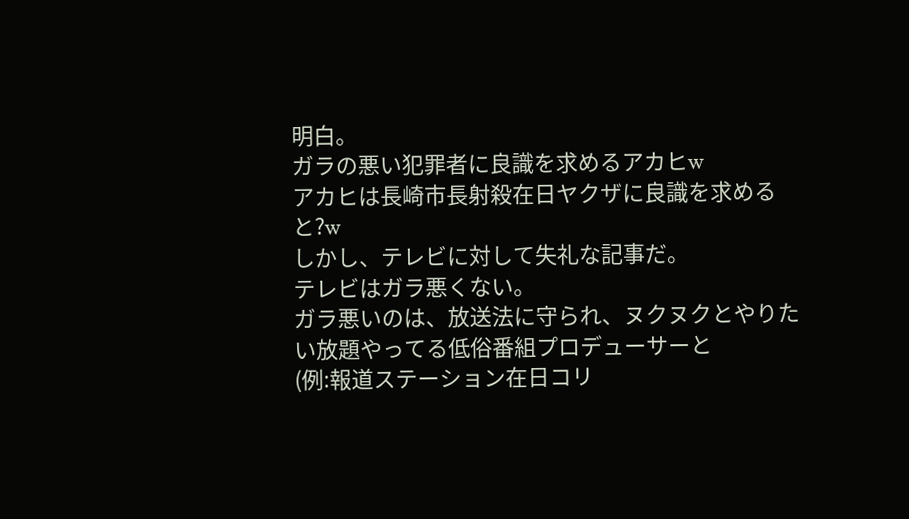明白。
ガラの悪い犯罪者に良識を求めるアカヒw
アカヒは長崎市長射殺在日ヤクザに良識を求めると?w
しかし、テレビに対して失礼な記事だ。
テレビはガラ悪くない。
ガラ悪いのは、放送法に守られ、ヌクヌクとやりたい放題やってる低俗番組プロデューサーと
(例:報道ステーション在日コリ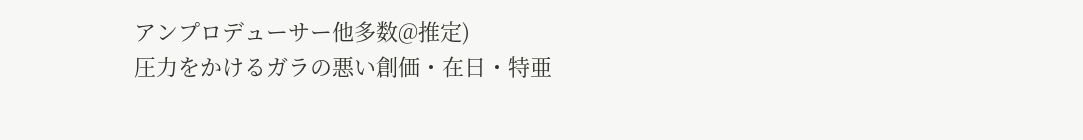アンプロデューサー他多数@推定)
圧力をかけるガラの悪い創価・在日・特亜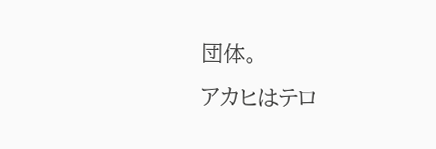団体。
アカヒはテロ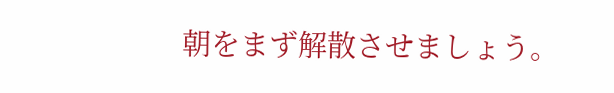朝をまず解散させましょう。